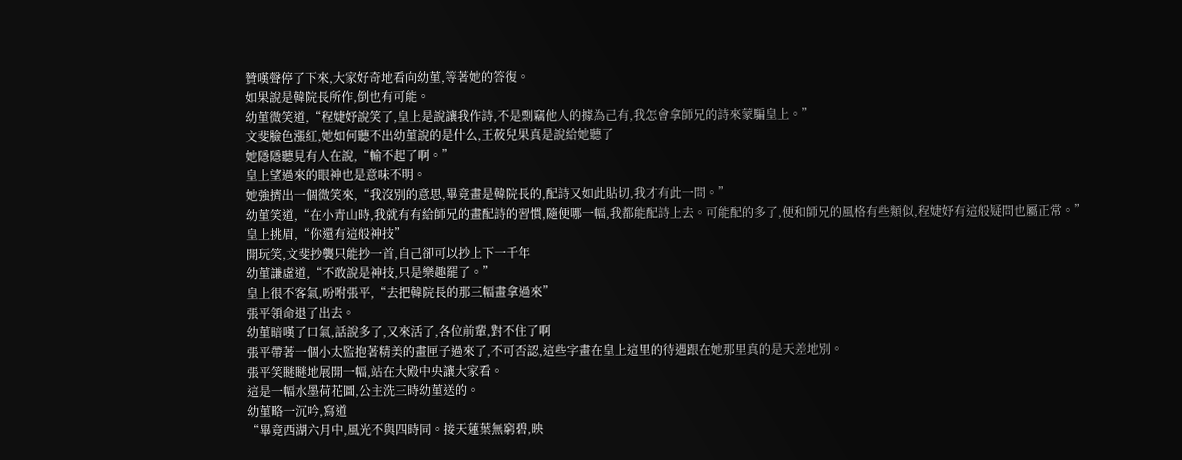贊嘆聲停了下來,大家好奇地看向幼菫,等著她的答復。
如果說是韓院長所作,倒也有可能。
幼菫微笑道,“程婕妤說笑了,皇上是說讓我作詩,不是剽竊他人的據為己有,我怎會拿師兄的詩來蒙騙皇上。”
文斐臉色漲紅,她如何聽不出幼菫說的是什么,王莜兒果真是說給她聽了
她隱隱聽見有人在說,“輸不起了啊。”
皇上望過來的眼神也是意味不明。
她強擠出一個微笑來,“我沒別的意思,畢竟畫是韓院長的,配詩又如此貼切,我才有此一問。”
幼菫笑道,“在小青山時,我就有有給師兄的畫配詩的習慣,隨便哪一幅,我都能配詩上去。可能配的多了,便和師兄的風格有些類似,程婕妤有這般疑問也屬正常。”
皇上挑眉,“你還有這般神技”
開玩笑,文斐抄襲只能抄一首,自己卻可以抄上下一千年
幼菫謙虛道,“不敢說是神技,只是樂趣罷了。”
皇上很不客氣,吩咐張平,“去把韓院長的那三幅畫拿過來”
張平領命退了出去。
幼菫暗嘆了口氣,話說多了,又來活了,各位前輩,對不住了啊
張平帶著一個小太監抱著精美的畫匣子過來了,不可否認,這些字畫在皇上這里的待遇跟在她那里真的是天差地別。
張平笑瞇瞇地展開一幅,站在大殿中央讓大家看。
這是一幅水墨荷花圖,公主洗三時幼菫送的。
幼菫略一沉吟,寫道
“畢竟西湖六月中,風光不與四時同。接天蓮葉無窮碧,映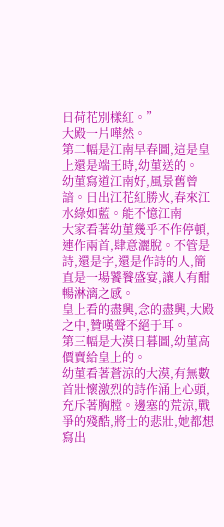日荷花別樣紅。”
大殿一片嘩然。
第二幅是江南早春圖,這是皇上還是端王時,幼菫送的。
幼菫寫道江南好,風景舊曾諳。日出江花紅勝火,春來江水綠如藍。能不憶江南
大家看著幼菫幾乎不作停頓,連作兩首,肆意灑脫。不管是詩,還是字,還是作詩的人,簡直是一場饕餮盛宴,讓人有酣暢淋漓之感。
皇上看的盡興,念的盡興,大殿之中,贊嘆聲不絕于耳。
第三幅是大漠日暮圖,幼菫高價賣給皇上的。
幼菫看著蒼涼的大漠,有無數首壯懷激烈的詩作涌上心頭,充斥著胸膛。邊塞的荒涼,戰爭的殘酷,將士的悲壯,她都想寫出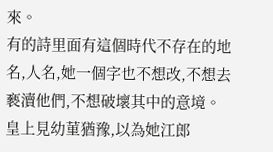來。
有的詩里面有這個時代不存在的地名,人名,她一個字也不想改,不想去褻瀆他們,不想破壞其中的意境。
皇上見幼菫猶豫,以為她江郎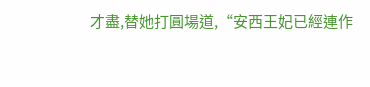才盡,替她打圓場道,“安西王妃已經連作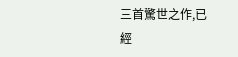三首驚世之作,已經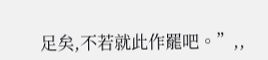足矣,不若就此作罷吧。”,,